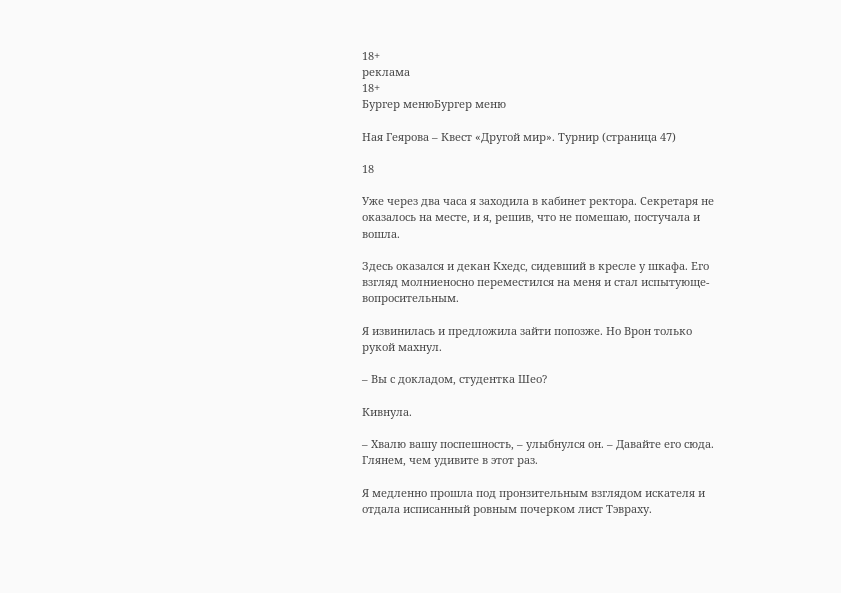18+
реклама
18+
Бургер менюБургер меню

Ная Геярова – Квест «Другой мир». Турнир (страница 47)

18

Уже через два часа я заходила в кабинет ректора. Секретаря не оказалось на месте, и я, решив, что не помешаю, постучала и вошла.

Здесь оказался и декан Кхедс, сидевший в кресле у шкафа. Его взгляд молниеносно переместился на меня и стал испытующе-вопросительным.

Я извинилась и предложила зайти попозже. Но Врон только рукой махнул.

– Вы с докладом, студентка Шео?

Кивнула.

– Хвалю вашу поспешность, – улыбнулся он. – Давайте его сюда. Глянем, чем удивите в этот раз.

Я медленно прошла под пронзительным взглядом искателя и отдала исписанный ровным почерком лист Тэвраху.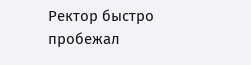Ректор быстро пробежал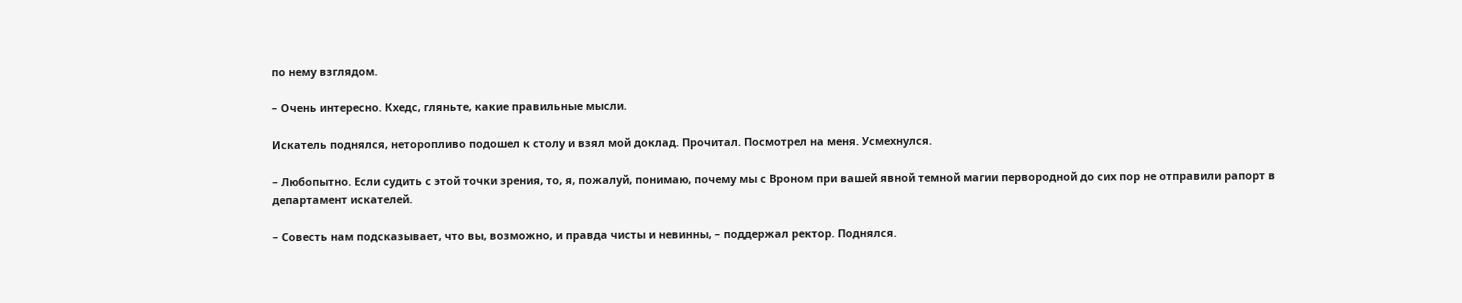по нему взглядом.

– Очень интересно. Кхедс, гляньте, какие правильные мысли.

Искатель поднялся, неторопливо подошел к столу и взял мой доклад. Прочитал. Посмотрел на меня. Усмехнулся.

– Любопытно. Если судить с этой точки зрения, то, я, пожалуй, понимаю, почему мы с Вроном при вашей явной темной магии первородной до сих пор не отправили рапорт в департамент искателей.

– Совесть нам подсказывает, что вы, возможно, и правда чисты и невинны, – поддержал ректор. Поднялся.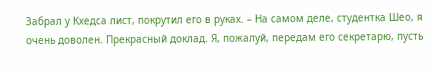Забрал у Кхедса лист, покрутил его в руках. – На самом деле, студентка Шео, я очень доволен. Прекрасный доклад. Я, пожалуй, передам его секретарю, пусть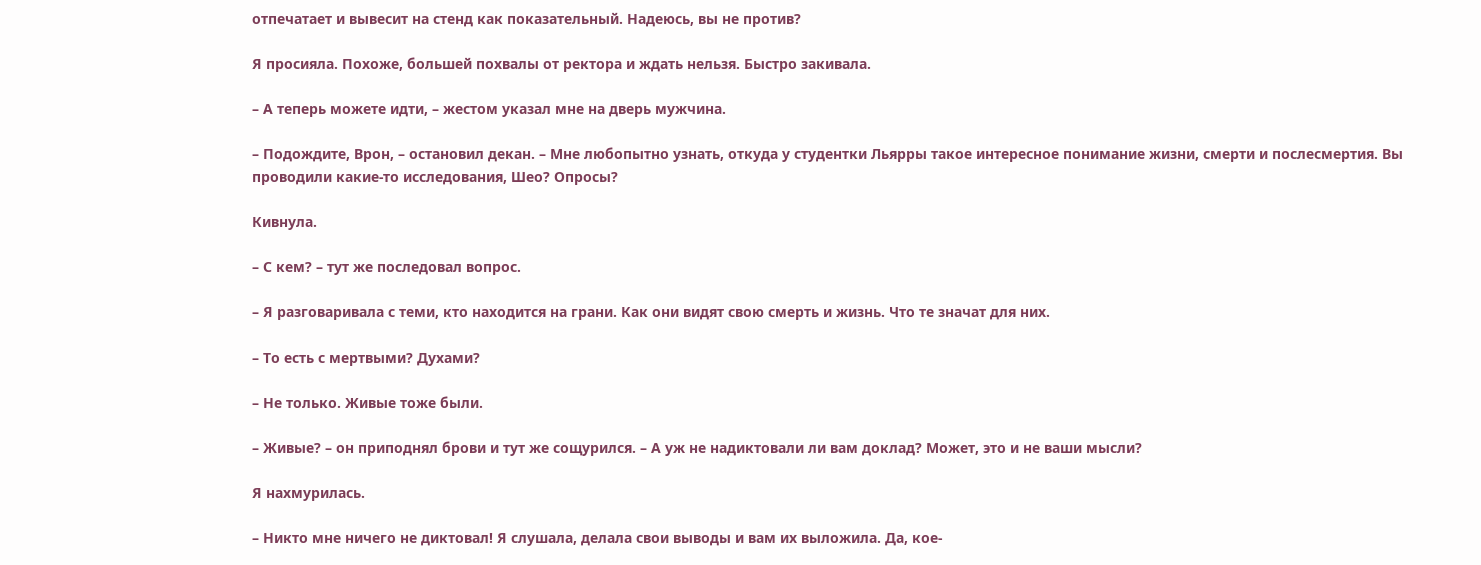отпечатает и вывесит на стенд как показательный. Надеюсь, вы не против?

Я просияла. Похоже, большей похвалы от ректора и ждать нельзя. Быстро закивала.

– А теперь можете идти, – жестом указал мне на дверь мужчина.

– Подождите, Врон, – остановил декан. – Мне любопытно узнать, откуда у студентки Льярры такое интересное понимание жизни, смерти и послесмертия. Вы проводили какие-то исследования, Шео? Опросы?

Кивнула.

– С кем? – тут же последовал вопрос.

– Я разговаривала с теми, кто находится на грани. Как они видят свою смерть и жизнь. Что те значат для них.

– То есть с мертвыми? Духами?

– Не только. Живые тоже были.

– Живые? – он приподнял брови и тут же сощурился. – А уж не надиктовали ли вам доклад? Может, это и не ваши мысли?

Я нахмурилась.

– Никто мне ничего не диктовал! Я слушала, делала свои выводы и вам их выложила. Да, кое-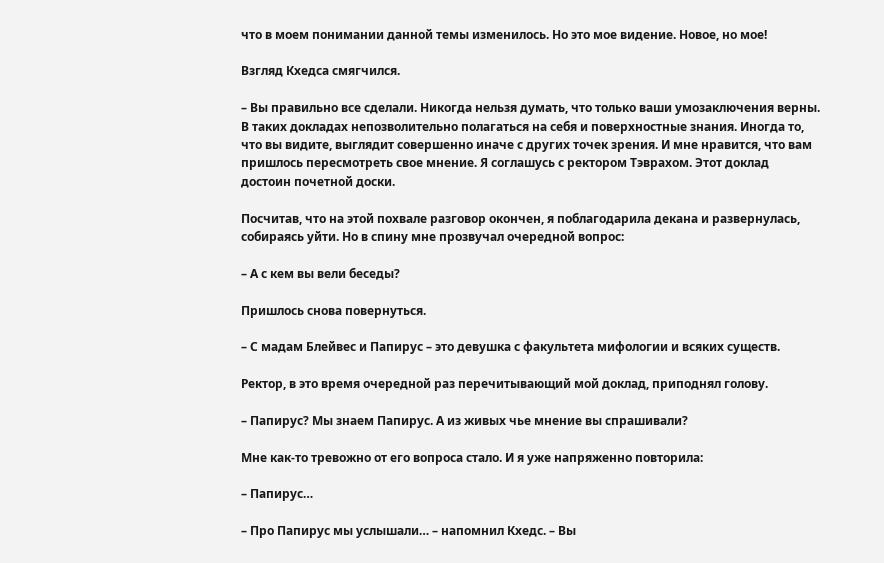что в моем понимании данной темы изменилось. Но это мое видение. Новое, но мое!

Взгляд Кхедса смягчился.

– Вы правильно все сделали. Никогда нельзя думать, что только ваши умозаключения верны. В таких докладах непозволительно полагаться на себя и поверхностные знания. Иногда то, что вы видите, выглядит совершенно иначе с других точек зрения. И мне нравится, что вам пришлось пересмотреть свое мнение. Я соглашусь с ректором Тэврахом. Этот доклад достоин почетной доски.

Посчитав, что на этой похвале разговор окончен, я поблагодарила декана и развернулась, собираясь уйти. Но в спину мне прозвучал очередной вопрос:

– А с кем вы вели беседы?

Пришлось снова повернуться.

– С мадам Блейвес и Папирус – это девушка с факультета мифологии и всяких существ.

Ректор, в это время очередной раз перечитывающий мой доклад, приподнял голову.

– Папирус? Мы знаем Папирус. А из живых чье мнение вы спрашивали?

Мне как-то тревожно от его вопроса стало. И я уже напряженно повторила:

– Папирус…

– Про Папирус мы услышали… – напомнил Кхедс. – Вы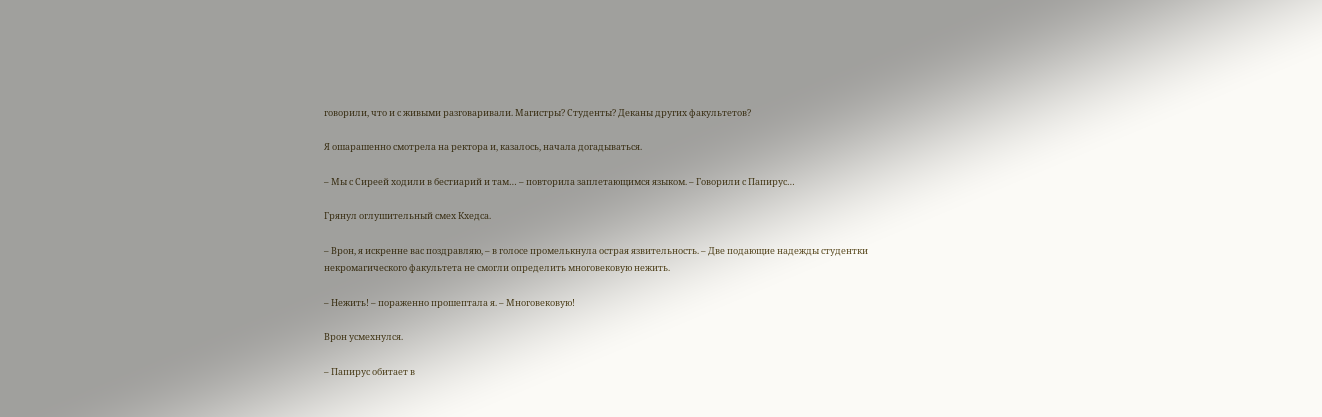говорили, что и с живыми разговаривали. Магистры? Студенты? Деканы других факультетов?

Я ошарашенно смотрела на ректора и, казалось, начала догадываться.

– Мы с Сиреей ходили в бестиарий и там… – повторила заплетающимся языком. – Говорили с Папирус…

Грянул оглушительный смех Кхедса.

– Врон, я искренне вас поздравляю, – в голосе промелькнула острая язвительность. – Две подающие надежды студентки некромагического факультета не смогли определить многовековую нежить.

– Нежить! – пораженно прошептала я. – Многовековую!

Врон усмехнулся.

– Папирус обитает в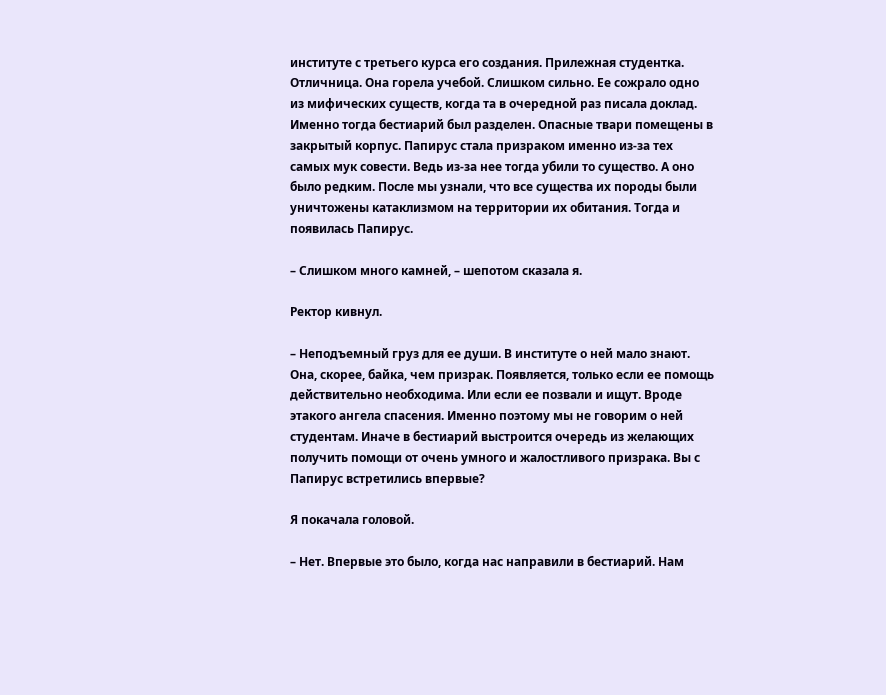институте с третьего курса его создания. Прилежная студентка. Отличница. Она горела учебой. Слишком сильно. Ее сожрало одно из мифических существ, когда та в очередной раз писала доклад. Именно тогда бестиарий был разделен. Опасные твари помещены в закрытый корпус. Папирус стала призраком именно из-за тех самых мук совести. Ведь из-за нее тогда убили то существо. А оно было редким. После мы узнали, что все существа их породы были уничтожены катаклизмом на территории их обитания. Тогда и появилась Папирус.

– Слишком много камней, – шепотом сказала я.

Ректор кивнул.

– Неподъемный груз для ее души. В институте о ней мало знают. Она, скорее, байка, чем призрак. Появляется, только если ее помощь действительно необходима. Или если ее позвали и ищут. Вроде этакого ангела спасения. Именно поэтому мы не говорим о ней студентам. Иначе в бестиарий выстроится очередь из желающих получить помощи от очень умного и жалостливого призрака. Вы с Папирус встретились впервые?

Я покачала головой.

– Нет. Впервые это было, когда нас направили в бестиарий. Нам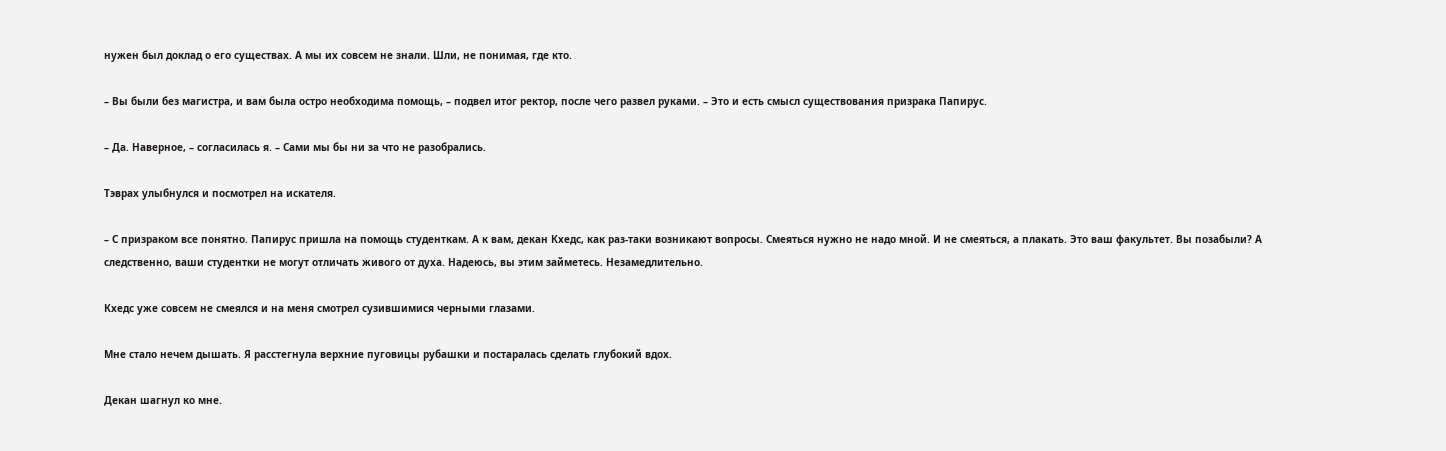нужен был доклад о его существах. А мы их совсем не знали. Шли, не понимая, где кто.

– Вы были без магистра, и вам была остро необходима помощь, – подвел итог ректор, после чего развел руками. – Это и есть смысл существования призрака Папирус.

– Да. Наверное, – согласилась я. – Сами мы бы ни за что не разобрались.

Тэврах улыбнулся и посмотрел на искателя.

– С призраком все понятно. Папирус пришла на помощь студенткам. А к вам, декан Кхедс, как раз-таки возникают вопросы. Смеяться нужно не надо мной. И не смеяться, а плакать. Это ваш факультет. Вы позабыли? А следственно, ваши студентки не могут отличать живого от духа. Надеюсь, вы этим займетесь. Незамедлительно.

Кхедс уже совсем не смеялся и на меня смотрел сузившимися черными глазами.

Мне стало нечем дышать. Я расстегнула верхние пуговицы рубашки и постаралась сделать глубокий вдох.

Декан шагнул ко мне.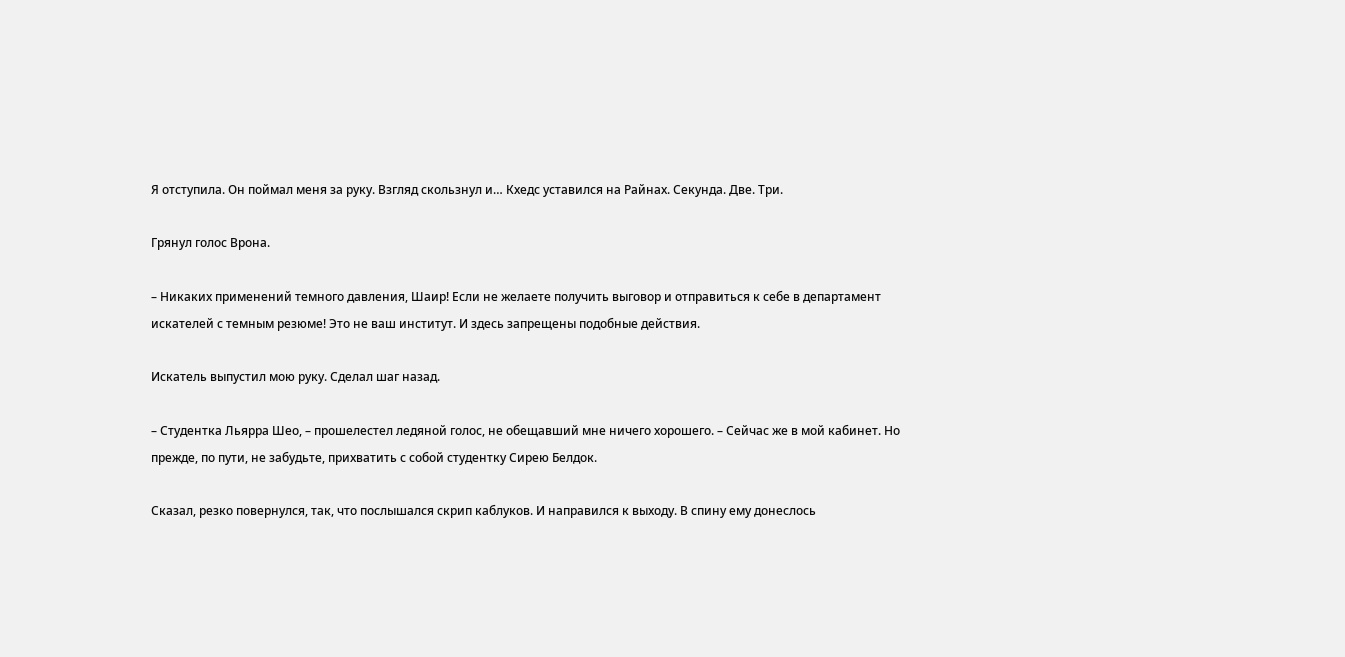Я отступила. Он поймал меня за руку. Взгляд скользнул и… Кхедс уставился на Райнах. Секунда. Две. Три.

Грянул голос Врона.

– Никаких применений темного давления, Шаир! Если не желаете получить выговор и отправиться к себе в департамент искателей с темным резюме! Это не ваш институт. И здесь запрещены подобные действия.

Искатель выпустил мою руку. Сделал шаг назад.

– Студентка Льярра Шео, – прошелестел ледяной голос, не обещавший мне ничего хорошего. – Сейчас же в мой кабинет. Но прежде, по пути, не забудьте, прихватить с собой студентку Сирею Белдок.

Сказал, резко повернулся, так, что послышался скрип каблуков. И направился к выходу. В спину ему донеслось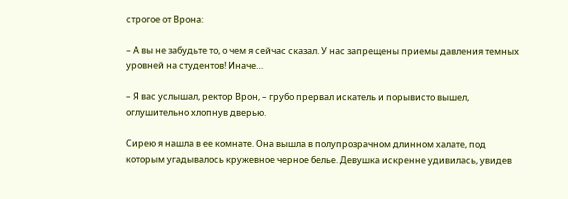строгое от Врона:

– А вы не забудьте то, о чем я сейчас сказал. У нас запрещены приемы давления темных уровней на студентов! Иначе…

– Я вас услышал, ректор Врон, – грубо прервал искатель и порывисто вышел, оглушительно хлопнув дверью.

Сирею я нашла в ее комнате. Она вышла в полупрозрачном длинном халате, под которым угадывалось кружевное черное белье. Девушка искренне удивилась, увидев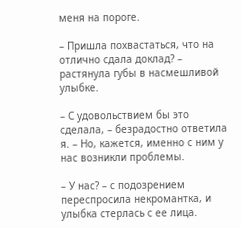меня на пороге.

– Пришла похвастаться, что на отлично сдала доклад? – растянула губы в насмешливой улыбке.

– С удовольствием бы это сделала, – безрадостно ответила я. – Но, кажется, именно с ним у нас возникли проблемы.

– У нас? – с подозрением переспросила некромантка, и улыбка стерлась с ее лица.